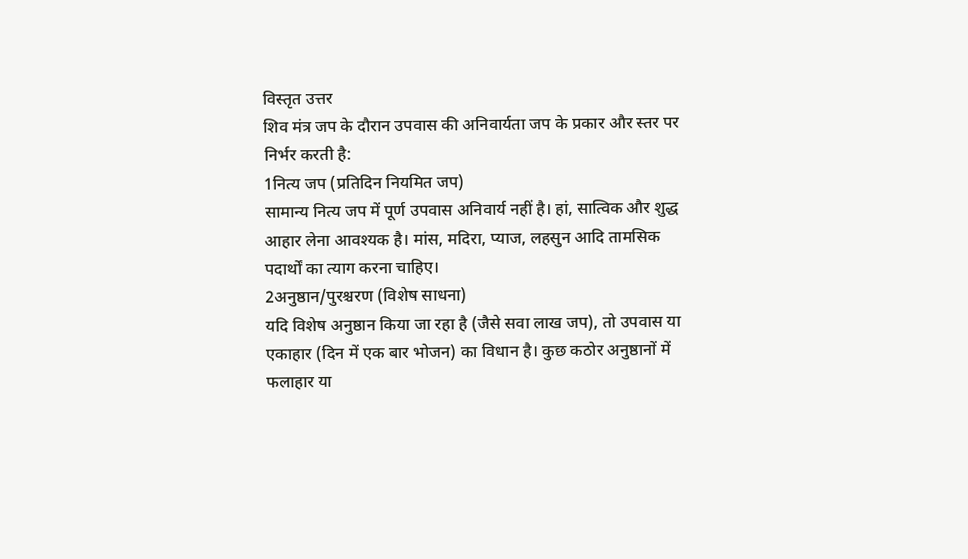विस्तृत उत्तर
शिव मंत्र जप के दौरान उपवास की अनिवार्यता जप के प्रकार और स्तर पर निर्भर करती है:
1नित्य जप (प्रतिदिन नियमित जप)
सामान्य नित्य जप में पूर्ण उपवास अनिवार्य नहीं है। हां, सात्विक और शुद्ध आहार लेना आवश्यक है। मांस, मदिरा, प्याज, लहसुन आदि तामसिक पदार्थों का त्याग करना चाहिए।
2अनुष्ठान/पुरश्चरण (विशेष साधना)
यदि विशेष अनुष्ठान किया जा रहा है (जैसे सवा लाख जप), तो उपवास या एकाहार (दिन में एक बार भोजन) का विधान है। कुछ कठोर अनुष्ठानों में फलाहार या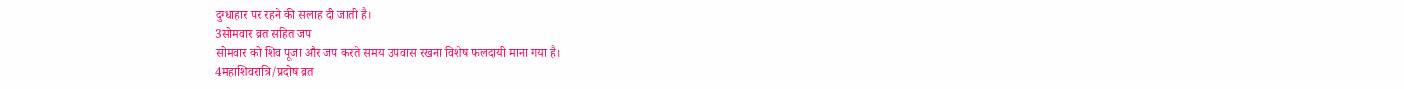दुग्धाहार पर रहने की सलाह दी जाती है।
3सोमवार व्रत सहित जप
सोमवार को शिव पूजा और जप करते समय उपवास रखना विशेष फलदायी माना गया है।
4महाशिवरात्रि/प्रदोष व्रत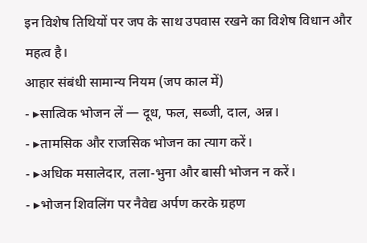इन विशेष तिथियों पर जप के साथ उपवास रखने का विशेष विधान और महत्व है।
आहार संबंधी सामान्य नियम (जप काल में)
- ▸सात्विक भोजन लें — दूध, फल, सब्जी, दाल, अन्न।
- ▸तामसिक और राजसिक भोजन का त्याग करें।
- ▸अधिक मसालेदार, तला-भुना और बासी भोजन न करें।
- ▸भोजन शिवलिंग पर नैवेद्य अर्पण करके ग्रहण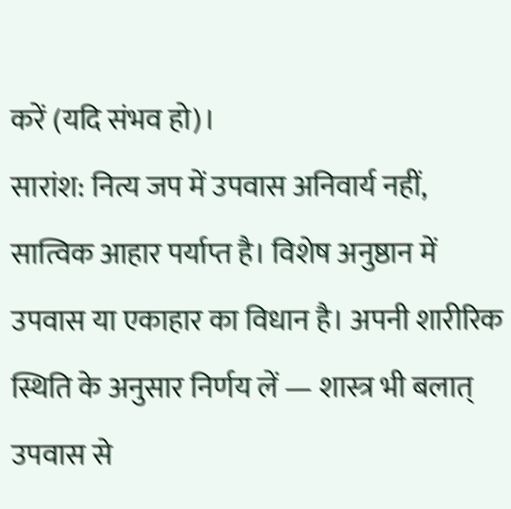करें (यदि संभव हो)।
सारांश: नित्य जप में उपवास अनिवार्य नहीं, सात्विक आहार पर्याप्त है। विशेष अनुष्ठान में उपवास या एकाहार का विधान है। अपनी शारीरिक स्थिति के अनुसार निर्णय लें — शास्त्र भी बलात् उपवास से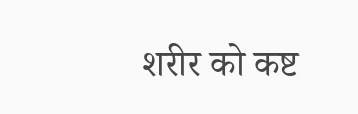शरीर को कष्ट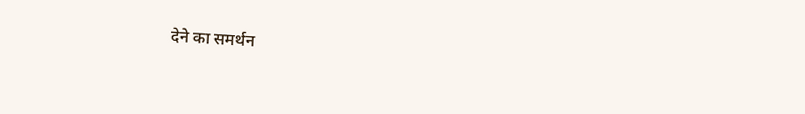देने का समर्थन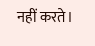नहीं करते।